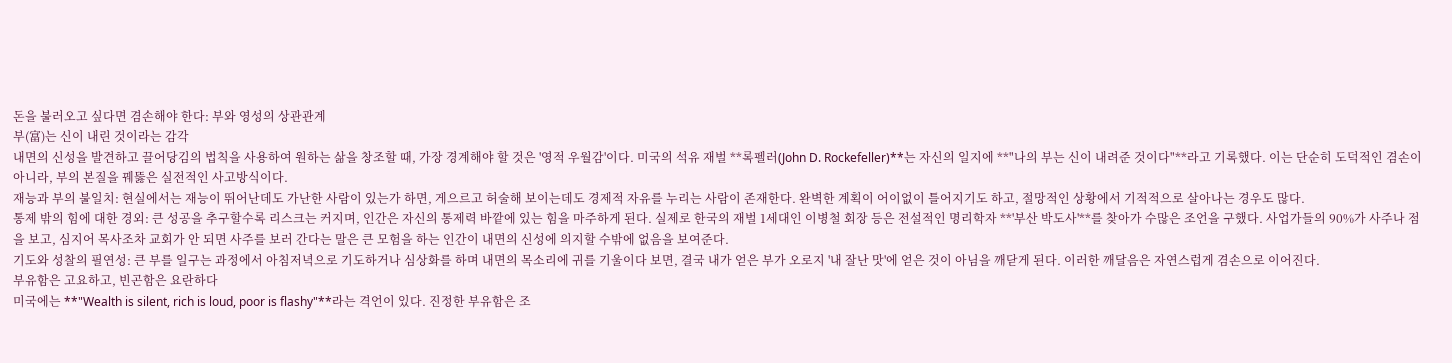돈을 불러오고 싶다면 겸손해야 한다: 부와 영성의 상관관계
부(富)는 신이 내린 것이라는 감각
내면의 신성을 발견하고 끌어당김의 법칙을 사용하여 원하는 삶을 창조할 때, 가장 경계해야 할 것은 '영적 우월감'이다. 미국의 석유 재벌 **록펠러(John D. Rockefeller)**는 자신의 일지에 **"나의 부는 신이 내려준 것이다"**라고 기록했다. 이는 단순히 도덕적인 겸손이 아니라, 부의 본질을 꿰뚫은 실전적인 사고방식이다.
재능과 부의 불일치: 현실에서는 재능이 뛰어난데도 가난한 사람이 있는가 하면, 게으르고 허술해 보이는데도 경제적 자유를 누리는 사람이 존재한다. 완벽한 계획이 어이없이 틀어지기도 하고, 절망적인 상황에서 기적적으로 살아나는 경우도 많다.
통제 밖의 힘에 대한 경외: 큰 성공을 추구할수록 리스크는 커지며, 인간은 자신의 통제력 바깥에 있는 힘을 마주하게 된다. 실제로 한국의 재벌 1세대인 이병철 회장 등은 전설적인 명리학자 **'부산 박도사'**를 찾아가 수많은 조언을 구했다. 사업가들의 90%가 사주나 점을 보고, 심지어 목사조차 교회가 안 되면 사주를 보러 간다는 말은 큰 모험을 하는 인간이 내면의 신성에 의지할 수밖에 없음을 보여준다.
기도와 성찰의 필연성: 큰 부를 일구는 과정에서 아침저녁으로 기도하거나 심상화를 하며 내면의 목소리에 귀를 기울이다 보면, 결국 내가 얻은 부가 오로지 '내 잘난 맛'에 얻은 것이 아님을 깨닫게 된다. 이러한 깨달음은 자연스럽게 겸손으로 이어진다.
부유함은 고요하고, 빈곤함은 요란하다
미국에는 **"Wealth is silent, rich is loud, poor is flashy"**라는 격언이 있다. 진정한 부유함은 조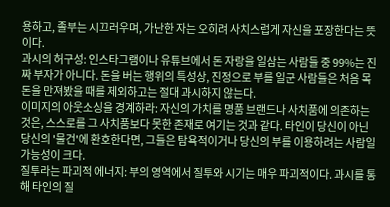용하고, 졸부는 시끄러우며, 가난한 자는 오히려 사치스럽게 자신을 포장한다는 뜻이다.
과시의 허구성: 인스타그램이나 유튜브에서 돈 자랑을 일삼는 사람들 중 99%는 진짜 부자가 아니다. 돈을 버는 행위의 특성상, 진정으로 부를 일군 사람들은 처음 목돈을 만져봤을 때를 제외하고는 절대 과시하지 않는다.
이미지의 아웃소싱을 경계하라: 자신의 가치를 명품 브랜드나 사치품에 의존하는 것은, 스스로를 그 사치품보다 못한 존재로 여기는 것과 같다. 타인이 당신이 아닌 당신의 '물건'에 환호한다면, 그들은 탐욕적이거나 당신의 부를 이용하려는 사람일 가능성이 크다.
질투라는 파괴적 에너지: 부의 영역에서 질투와 시기는 매우 파괴적이다. 과시를 통해 타인의 질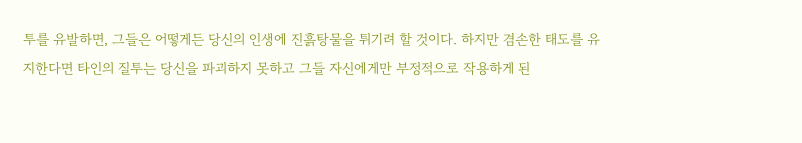투를 유발하면, 그들은 어떻게든 당신의 인생에 진흙탕물을 튀기려 할 것이다. 하지만 겸손한 태도를 유지한다면 타인의 질투는 당신을 파괴하지 못하고 그들 자신에게만 부정적으로 작용하게 된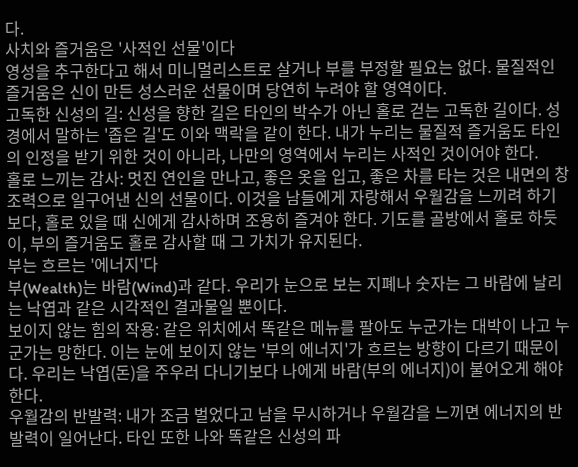다.
사치와 즐거움은 '사적인 선물'이다
영성을 추구한다고 해서 미니멀리스트로 살거나 부를 부정할 필요는 없다. 물질적인 즐거움은 신이 만든 성스러운 선물이며 당연히 누려야 할 영역이다.
고독한 신성의 길: 신성을 향한 길은 타인의 박수가 아닌 홀로 걷는 고독한 길이다. 성경에서 말하는 '좁은 길'도 이와 맥락을 같이 한다. 내가 누리는 물질적 즐거움도 타인의 인정을 받기 위한 것이 아니라, 나만의 영역에서 누리는 사적인 것이어야 한다.
홀로 느끼는 감사: 멋진 연인을 만나고, 좋은 옷을 입고, 좋은 차를 타는 것은 내면의 창조력으로 일구어낸 신의 선물이다. 이것을 남들에게 자랑해서 우월감을 느끼려 하기보다, 홀로 있을 때 신에게 감사하며 조용히 즐겨야 한다. 기도를 골방에서 홀로 하듯이, 부의 즐거움도 홀로 감사할 때 그 가치가 유지된다.
부는 흐르는 '에너지'다
부(Wealth)는 바람(Wind)과 같다. 우리가 눈으로 보는 지폐나 숫자는 그 바람에 날리는 낙엽과 같은 시각적인 결과물일 뿐이다.
보이지 않는 힘의 작용: 같은 위치에서 똑같은 메뉴를 팔아도 누군가는 대박이 나고 누군가는 망한다. 이는 눈에 보이지 않는 '부의 에너지'가 흐르는 방향이 다르기 때문이다. 우리는 낙엽(돈)을 주우러 다니기보다 나에게 바람(부의 에너지)이 불어오게 해야 한다.
우월감의 반발력: 내가 조금 벌었다고 남을 무시하거나 우월감을 느끼면 에너지의 반발력이 일어난다. 타인 또한 나와 똑같은 신성의 파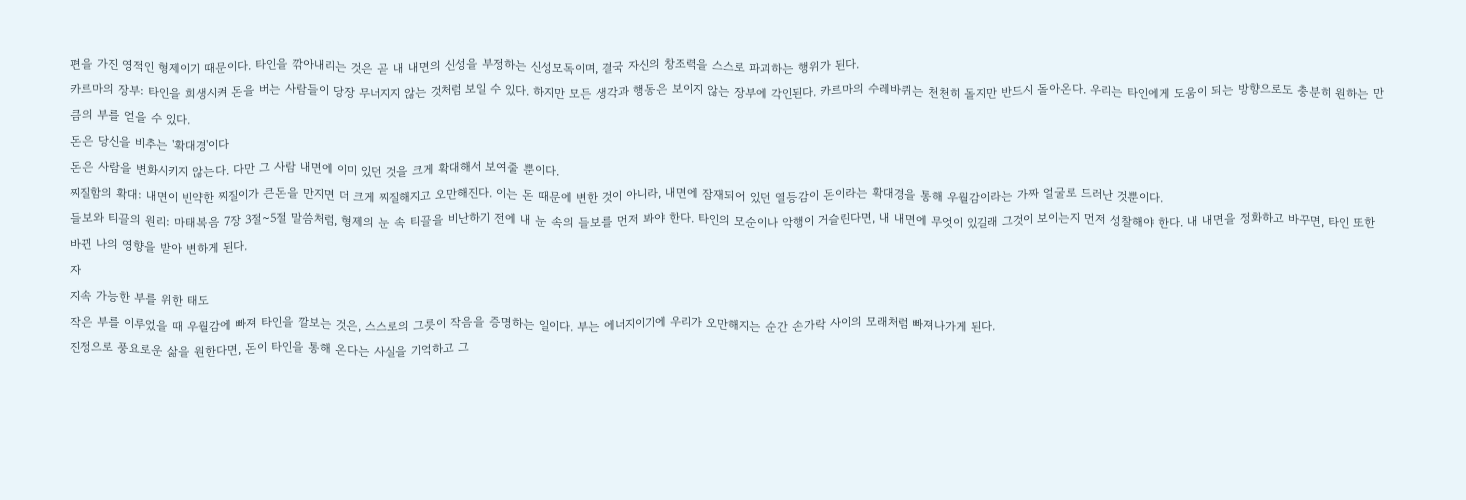편을 가진 영적인 형제이기 때문이다. 타인을 깎아내리는 것은 곧 내 내면의 신성을 부정하는 신성모독이며, 결국 자신의 창조력을 스스로 파괴하는 행위가 된다.
카르마의 장부: 타인을 희생시켜 돈을 버는 사람들이 당장 무너지지 않는 것처럼 보일 수 있다. 하지만 모든 생각과 행동은 보이지 않는 장부에 각인된다. 카르마의 수레바퀴는 천천히 돌지만 반드시 돌아온다. 우리는 타인에게 도움이 되는 방향으로도 충분히 원하는 만큼의 부를 얻을 수 있다.
돈은 당신을 비추는 '확대경'이다
돈은 사람을 변화시키지 않는다. 다만 그 사람 내면에 이미 있던 것을 크게 확대해서 보여줄 뿐이다.
찌질함의 확대: 내면이 빈약한 찌질이가 큰돈을 만지면 더 크게 찌질해지고 오만해진다. 이는 돈 때문에 변한 것이 아니라, 내면에 잠재되어 있던 열등감이 돈이라는 확대경을 통해 우월감이라는 가짜 얼굴로 드러난 것뿐이다.
들보와 티끌의 원리: 마태복음 7장 3절~5절 말씀처럼, 형제의 눈 속 티끌을 비난하기 전에 내 눈 속의 들보를 먼저 봐야 한다. 타인의 모순이나 악행이 거슬린다면, 내 내면에 무엇이 있길래 그것이 보이는지 먼저 성찰해야 한다. 내 내면을 정화하고 바꾸면, 타인 또한 바뀐 나의 영향을 받아 변하게 된다.
자
지속 가능한 부를 위한 태도
작은 부를 이루었을 때 우월감에 빠져 타인을 깔보는 것은, 스스로의 그릇이 작음을 증명하는 일이다. 부는 에너지이기에 우리가 오만해지는 순간 손가락 사이의 모래처럼 빠져나가게 된다.
진정으로 풍요로운 삶을 원한다면, 돈이 타인을 통해 온다는 사실을 기억하고 그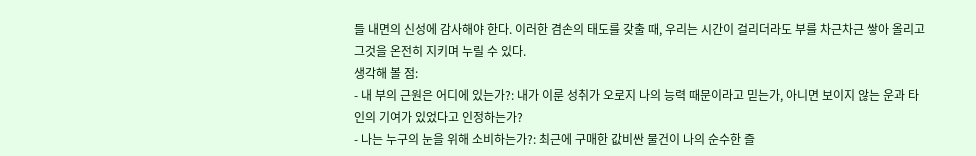들 내면의 신성에 감사해야 한다. 이러한 겸손의 태도를 갖출 때, 우리는 시간이 걸리더라도 부를 차근차근 쌓아 올리고 그것을 온전히 지키며 누릴 수 있다.
생각해 볼 점:
- 내 부의 근원은 어디에 있는가?: 내가 이룬 성취가 오로지 나의 능력 때문이라고 믿는가, 아니면 보이지 않는 운과 타인의 기여가 있었다고 인정하는가?
- 나는 누구의 눈을 위해 소비하는가?: 최근에 구매한 값비싼 물건이 나의 순수한 즐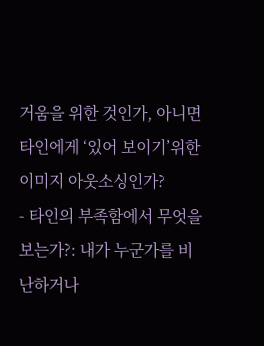거움을 위한 것인가, 아니면 타인에게 ‘있어 보이기’위한 이미지 아웃소싱인가?
- 타인의 부족함에서 무엇을 보는가?: 내가 누군가를 비난하거나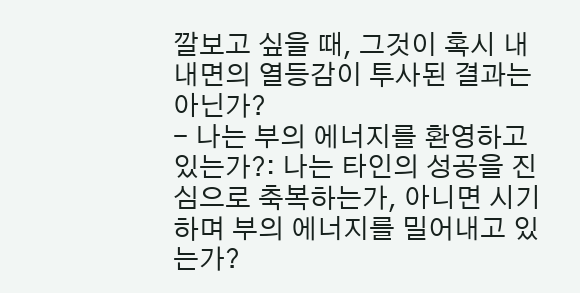깔보고 싶을 때, 그것이 혹시 내 내면의 열등감이 투사된 결과는 아닌가?
- 나는 부의 에너지를 환영하고 있는가?: 나는 타인의 성공을 진심으로 축복하는가, 아니면 시기하며 부의 에너지를 밀어내고 있는가?